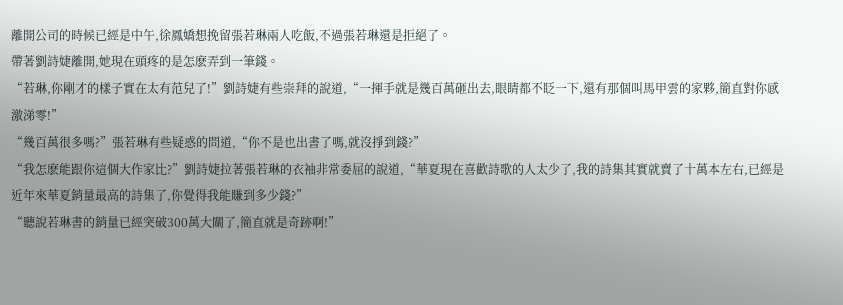離開公司的時候已經是中午,徐鳳嬌想挽留張若琳兩人吃飯,不過張若琳還是拒絕了。
帶著劉詩婕離開,她現在頭疼的是怎麽弄到一筆錢。
“若琳,你剛才的樣子實在太有范兒了!”劉詩婕有些崇拜的說道,“一揮手就是幾百萬砸出去,眼睛都不眨一下,還有那個叫馬甲雲的家夥,簡直對你感激涕零!”
“幾百萬很多嗎?”張若琳有些疑惑的問道,“你不是也出書了嗎,就沒掙到錢?”
“我怎麽能跟你這個大作家比?”劉詩婕拉著張若琳的衣袖非常委屈的說道,“華夏現在喜歡詩歌的人太少了,我的詩集其實就賣了十萬本左右,已經是近年來華夏銷量最高的詩集了,你覺得我能賺到多少錢?”
“聽說若琳書的銷量已經突破300萬大關了,簡直就是奇跡啊!”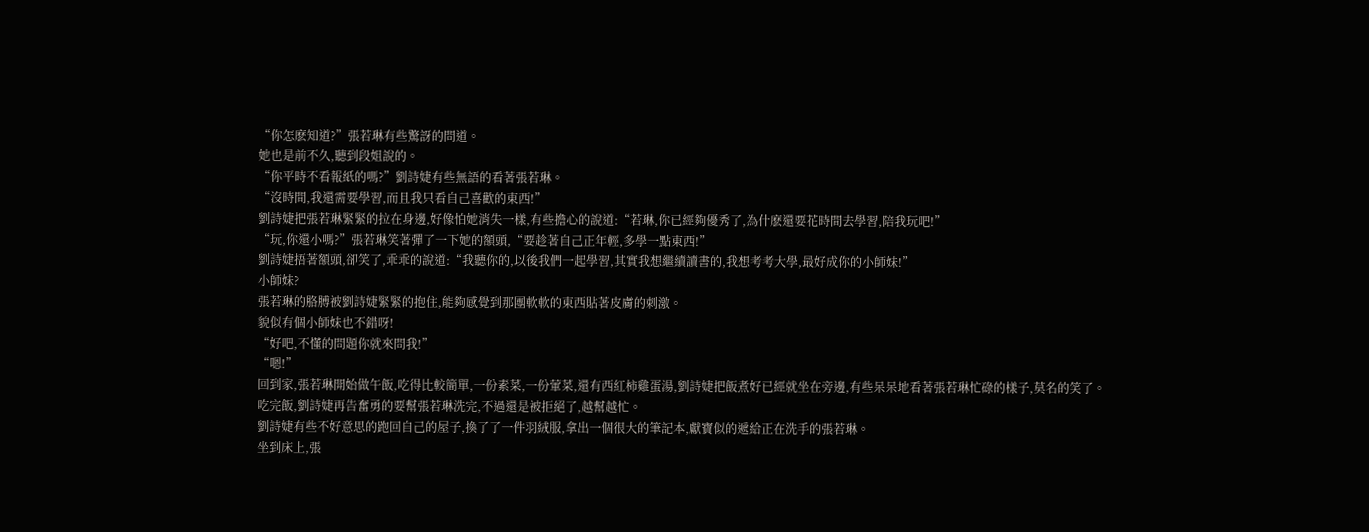“你怎麽知道?”張若琳有些驚訝的問道。
她也是前不久,聽到段姐說的。
“你平時不看報紙的嗎?”劉詩婕有些無語的看著張若琳。
“沒時間,我還需要學習,而且我只看自己喜歡的東西!”
劉詩婕把張若琳緊緊的拉在身邊,好像怕她消失一樣,有些擔心的說道:“若琳,你已經夠優秀了,為什麽還要花時間去學習,陪我玩吧!”
“玩,你還小嗎?”張若琳笑著彈了一下她的額頭,“要趁著自己正年輕,多學一點東西!”
劉詩婕捂著額頭,卻笑了,乖乖的說道:“我聽你的,以後我們一起學習,其實我想繼續讀書的,我想考考大學,最好成你的小師妹!”
小師妹?
張若琳的胳膊被劉詩婕緊緊的抱住,能夠感覺到那團軟軟的東西貼著皮膚的刺激。
貌似有個小師妹也不錯呀!
“好吧,不懂的問題你就來問我!”
“嗯!”
回到家,張若琳開始做午飯,吃得比較簡單,一份素菜,一份葷菜,還有西紅柿雞蛋湯,劉詩婕把飯煮好已經就坐在旁邊,有些呆呆地看著張若琳忙碌的樣子,莫名的笑了。
吃完飯,劉詩婕再告奮勇的要幫張若琳洗完,不過還是被拒絕了,越幫越忙。
劉詩婕有些不好意思的跑回自己的屋子,換了了一件羽絨服,拿出一個很大的筆記本,獻寶似的遞給正在洗手的張若琳。
坐到床上,張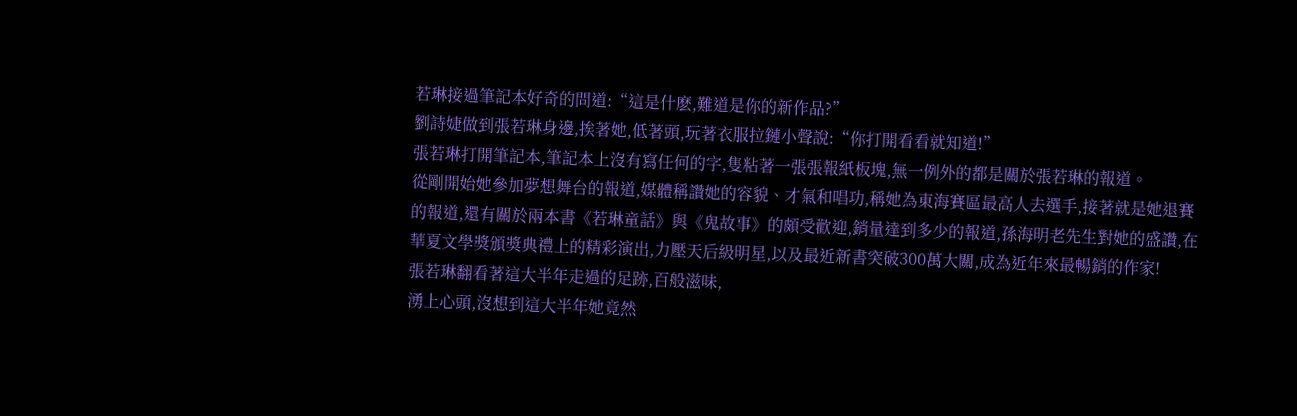若琳接過筆記本好奇的問道:“這是什麽,難道是你的新作品?”
劉詩婕做到張若琳身邊,挨著她,低著頭,玩著衣服拉鏈小聲說:“你打開看看就知道!”
張若琳打開筆記本,筆記本上沒有寫任何的字,隻粘著一張張報紙板塊,無一例外的都是關於張若琳的報道。
從剛開始她參加夢想舞台的報道,媒體稱讚她的容貌、才氣和唱功,稱她為東海賽區最高人去選手,接著就是她退賽的報道,還有關於兩本書《若琳童話》與《鬼故事》的頗受歡迎,銷量達到多少的報道,孫海明老先生對她的盛讚,在華夏文學獎頒獎典禮上的精彩演出,力壓天后級明星,以及最近新書突破300萬大關,成為近年來最暢銷的作家!
張若琳翻看著這大半年走過的足跡,百般滋味,
湧上心頭,沒想到這大半年她竟然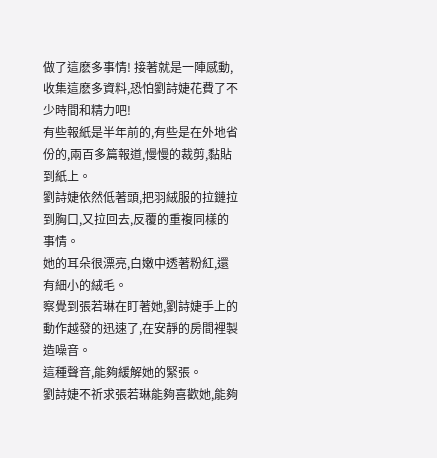做了這麽多事情! 接著就是一陣感動,收集這麽多資料,恐怕劉詩婕花費了不少時間和精力吧!
有些報紙是半年前的,有些是在外地省份的,兩百多篇報道,慢慢的裁剪,黏貼到紙上。
劉詩婕依然低著頭,把羽絨服的拉鏈拉到胸口,又拉回去,反覆的重複同樣的事情。
她的耳朵很漂亮,白嫩中透著粉紅,還有細小的絨毛。
察覺到張若琳在盯著她,劉詩婕手上的動作越發的迅速了,在安靜的房間裡製造噪音。
這種聲音,能夠緩解她的緊張。
劉詩婕不祈求張若琳能夠喜歡她,能夠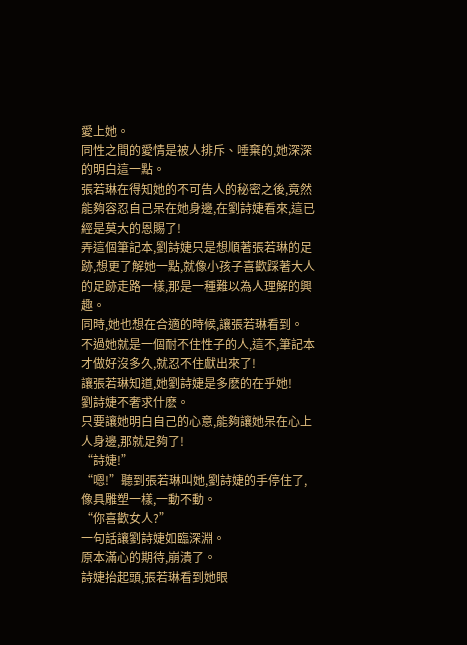愛上她。
同性之間的愛情是被人排斥、唾棄的,她深深的明白這一點。
張若琳在得知她的不可告人的秘密之後,竟然能夠容忍自己呆在她身邊,在劉詩婕看來,這已經是莫大的恩賜了!
弄這個筆記本,劉詩婕只是想順著張若琳的足跡,想更了解她一點,就像小孩子喜歡踩著大人的足跡走路一樣,那是一種難以為人理解的興趣。
同時,她也想在合適的時候,讓張若琳看到。
不過她就是一個耐不住性子的人,這不,筆記本才做好沒多久,就忍不住獻出來了!
讓張若琳知道,她劉詩婕是多麽的在乎她!
劉詩婕不奢求什麽。
只要讓她明白自己的心意,能夠讓她呆在心上人身邊,那就足夠了!
“詩婕!”
“嗯!”聽到張若琳叫她,劉詩婕的手停住了, 像具雕塑一樣,一動不動。
“你喜歡女人?”
一句話讓劉詩婕如臨深淵。
原本滿心的期待,崩潰了。
詩婕抬起頭,張若琳看到她眼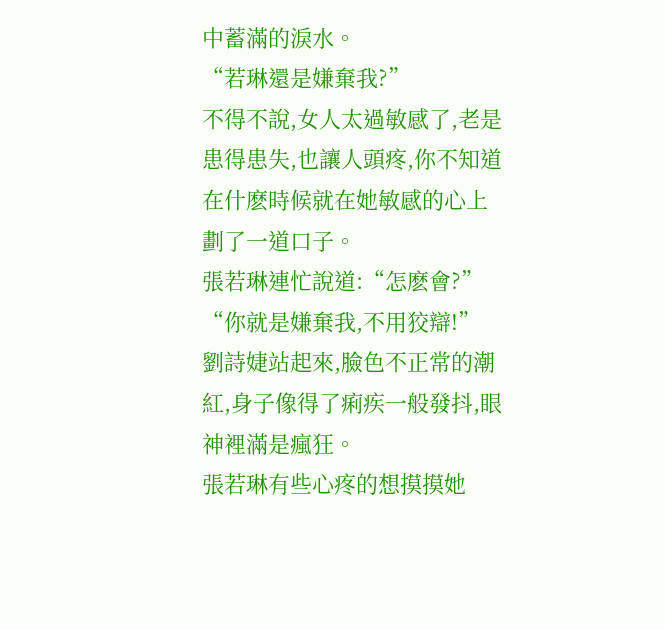中蓄滿的淚水。
“若琳還是嫌棄我?”
不得不說,女人太過敏感了,老是患得患失,也讓人頭疼,你不知道在什麽時候就在她敏感的心上劃了一道口子。
張若琳連忙說道:“怎麽會?”
“你就是嫌棄我,不用狡辯!”
劉詩婕站起來,臉色不正常的潮紅,身子像得了痢疾一般發抖,眼神裡滿是瘋狂。
張若琳有些心疼的想摸摸她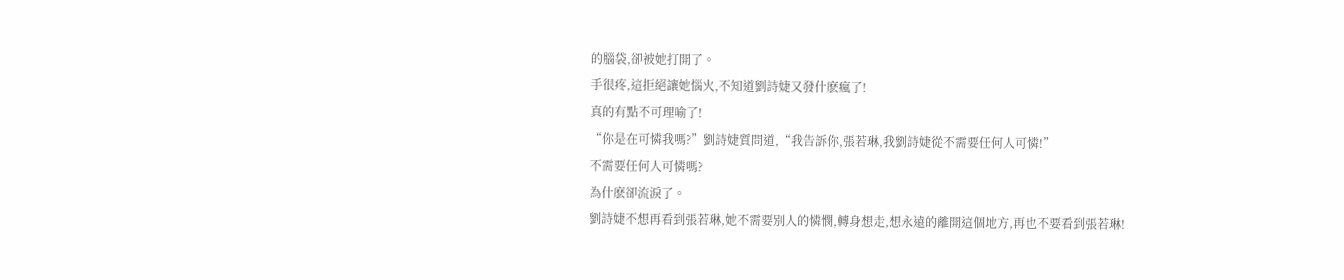的腦袋,卻被她打開了。
手很疼,這拒絕讓她惱火,不知道劉詩婕又發什麽瘋了!
真的有點不可理喻了!
“你是在可憐我嗎?”劉詩婕質問道,“我告訴你,張若琳,我劉詩婕從不需要任何人可憐!”
不需要任何人可憐嗎?
為什麽卻流淚了。
劉詩婕不想再看到張若琳,她不需要別人的憐憫,轉身想走,想永遠的離開這個地方,再也不要看到張若琳!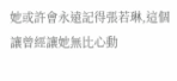她或許會永遠記得張若琳,這個讓曾經讓她無比心動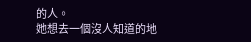的人。
她想去一個沒人知道的地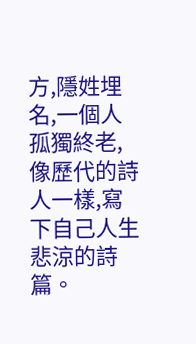方,隱姓埋名,一個人孤獨終老,像歷代的詩人一樣,寫下自己人生悲涼的詩篇。